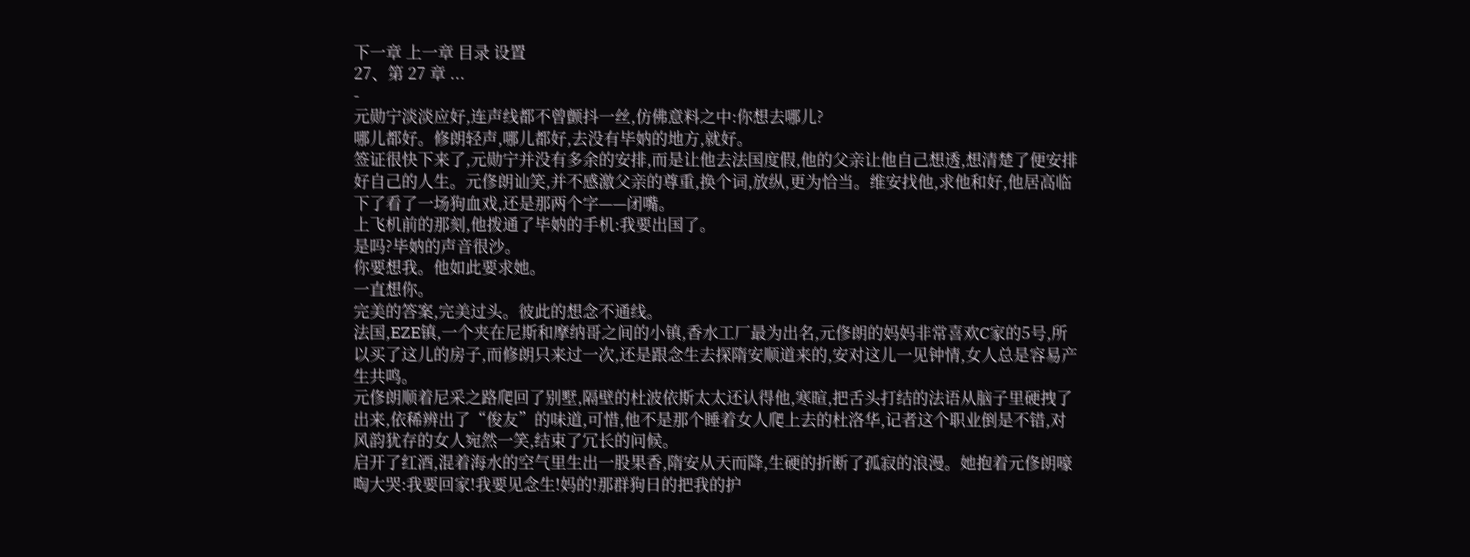下一章 上一章 目录 设置
27、第 27 章 ...
-
元勋宁淡淡应好,连声线都不曾颤抖一丝,仿佛意料之中:你想去哪儿?
哪儿都好。修朗轻声,哪儿都好,去没有毕妠的地方,就好。
签证很快下来了,元勋宁并没有多余的安排,而是让他去法国度假,他的父亲让他自己想透,想清楚了便安排好自己的人生。元俢朗讪笑,并不感激父亲的尊重,换个词,放纵,更为恰当。维安找他,求他和好,他居高临下了看了一场狗血戏,还是那两个字——闭嘴。
上飞机前的那刻,他拨通了毕妠的手机:我要出国了。
是吗?毕妠的声音很沙。
你要想我。他如此要求她。
一直想你。
完美的答案,完美过头。彼此的想念不通线。
法国,EZE镇,一个夹在尼斯和摩纳哥之间的小镇,香水工厂最为出名,元俢朗的妈妈非常喜欢C家的5号,所以买了这儿的房子,而修朗只来过一次,还是跟念生去探隋安顺道来的,安对这儿一见钟情,女人总是容易产生共鸣。
元俢朗顺着尼采之路爬回了别墅,隔壁的杜波依斯太太还认得他,寒暄,把舌头打结的法语从脑子里硬拽了出来,依稀辨出了“俊友”的味道,可惜,他不是那个睡着女人爬上去的杜洛华,记者这个职业倒是不错,对风韵犹存的女人宛然一笑,结束了冗长的问候。
启开了红酒,混着海水的空气里生出一股果香,隋安从天而降,生硬的折断了孤寂的浪漫。她抱着元俢朗嚎啕大哭:我要回家!我要见念生!妈的!那群狗日的把我的护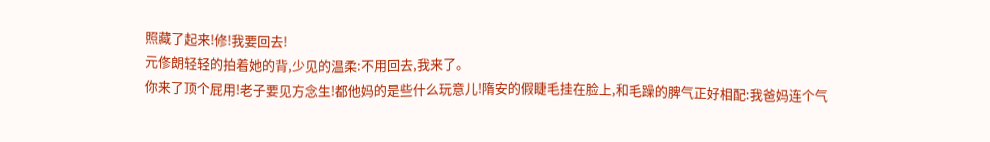照藏了起来!修!我要回去!
元俢朗轻轻的拍着她的背,少见的温柔:不用回去,我来了。
你来了顶个屁用!老子要见方念生!都他妈的是些什么玩意儿!隋安的假睫毛挂在脸上,和毛躁的脾气正好相配:我爸妈连个气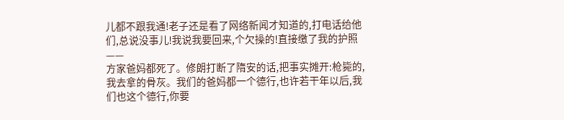儿都不跟我通!老子还是看了网络新闻才知道的,打电话给他们,总说没事儿!我说我要回来,个欠操的!直接缴了我的护照——
方家爸妈都死了。修朗打断了隋安的话,把事实摊开:枪毙的,我去拿的骨灰。我们的爸妈都一个德行,也许若干年以后,我们也这个德行,你要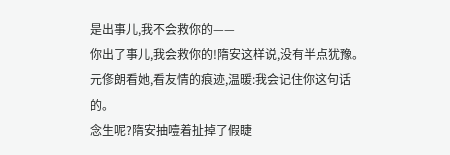是出事儿,我不会救你的——
你出了事儿,我会救你的!隋安这样说,没有半点犹豫。
元俢朗看她,看友情的痕迹,温暖:我会记住你这句话的。
念生呢?隋安抽噎着扯掉了假睫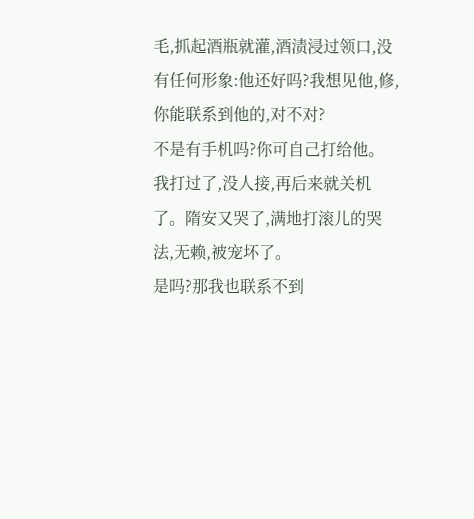毛,抓起酒瓶就灌,酒渍浸过领口,没有任何形象:他还好吗?我想见他,修,你能联系到他的,对不对?
不是有手机吗?你可自己打给他。
我打过了,没人接,再后来就关机了。隋安又哭了,满地打滚儿的哭法,无赖,被宠坏了。
是吗?那我也联系不到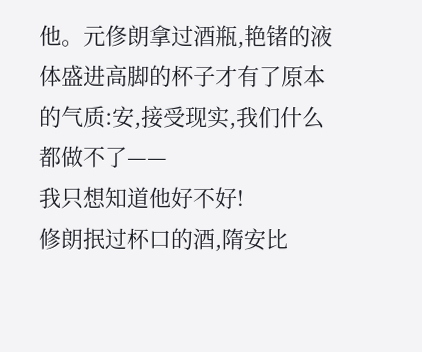他。元俢朗拿过酒瓶,艳锗的液体盛进高脚的杯子才有了原本的气质:安,接受现实,我们什么都做不了——
我只想知道他好不好!
修朗抿过杯口的酒,隋安比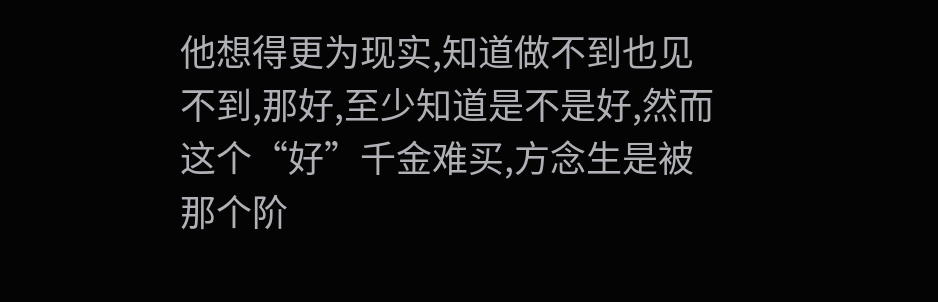他想得更为现实,知道做不到也见不到,那好,至少知道是不是好,然而这个“好”千金难买,方念生是被那个阶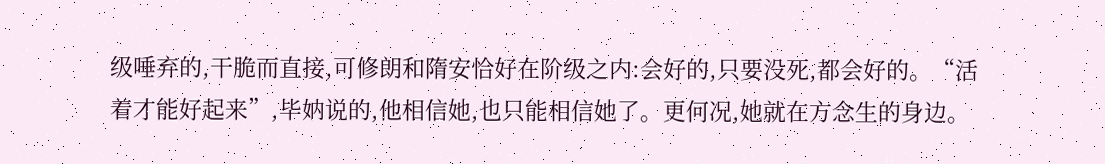级唾弃的,干脆而直接,可修朗和隋安恰好在阶级之内:会好的,只要没死,都会好的。“活着才能好起来”,毕妠说的,他相信她,也只能相信她了。更何况,她就在方念生的身边。